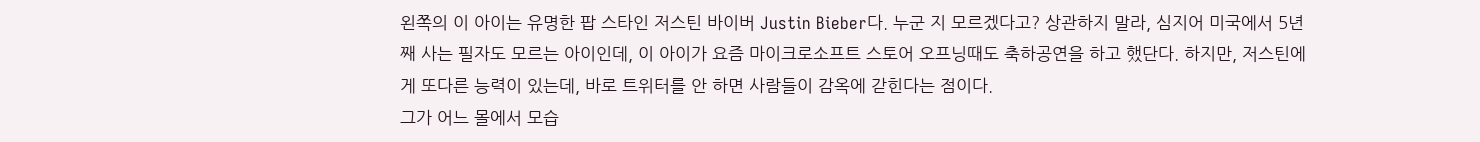왼쪽의 이 아이는 유명한 팝 스타인 저스틴 바이버 Justin Bieber다. 누군 지 모르겠다고? 상관하지 말라, 심지어 미국에서 5년째 사는 필자도 모르는 아이인데, 이 아이가 요즘 마이크로소프트 스토어 오프닝때도 축하공연을 하고 했단다. 하지만, 저스틴에게 또다른 능력이 있는데, 바로 트위터를 안 하면 사람들이 감옥에 갇힌다는 점이다.
그가 어느 몰에서 모습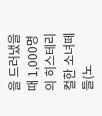을 드러냈을 때 1,000명의 히스테리컬한 소녀떼들(노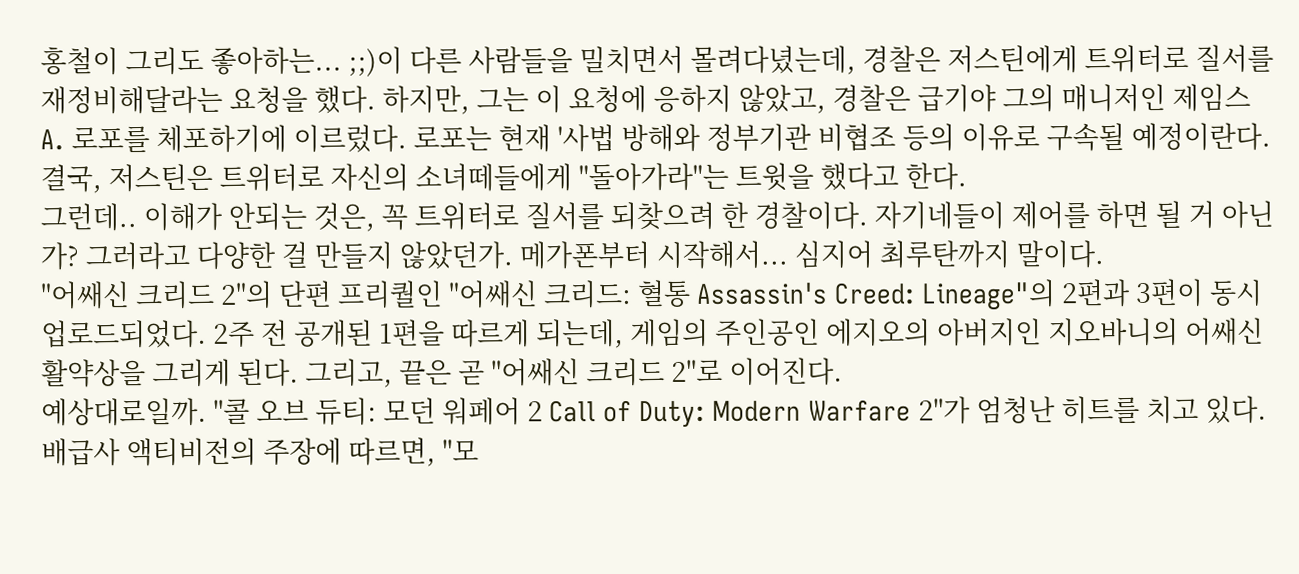홍철이 그리도 좋아하는... ;;)이 다른 사람들을 밀치면서 몰려다녔는데, 경찰은 저스틴에게 트위터로 질서를 재정비해달라는 요청을 했다. 하지만, 그는 이 요청에 응하지 않았고, 경찰은 급기야 그의 매니저인 제임스 A. 로포를 체포하기에 이르렀다. 로포는 현재 '사법 방해와 정부기관 비협조 등의 이유로 구속될 예정이란다. 결국, 저스틴은 트위터로 자신의 소녀떼들에게 "돌아가라"는 트윗을 했다고 한다.
그런데.. 이해가 안되는 것은, 꼭 트위터로 질서를 되찾으려 한 경찰이다. 자기네들이 제어를 하면 될 거 아닌가? 그러라고 다양한 걸 만들지 않았던가. 메가폰부터 시작해서... 심지어 최루탄까지 말이다.
"어쌔신 크리드 2"의 단편 프리퀄인 "어쌔신 크리드: 혈통 Assassin's Creed: Lineage"의 2편과 3편이 동시 업로드되었다. 2주 전 공개된 1편을 따르게 되는데, 게임의 주인공인 에지오의 아버지인 지오바니의 어쌔신 활약상을 그리게 된다. 그리고, 끝은 곧 "어쌔신 크리드 2"로 이어진다.
예상대로일까. "콜 오브 듀티: 모던 워페어 2 Call of Duty: Modern Warfare 2"가 엄청난 히트를 치고 있다.
배급사 액티비전의 주장에 따르면, "모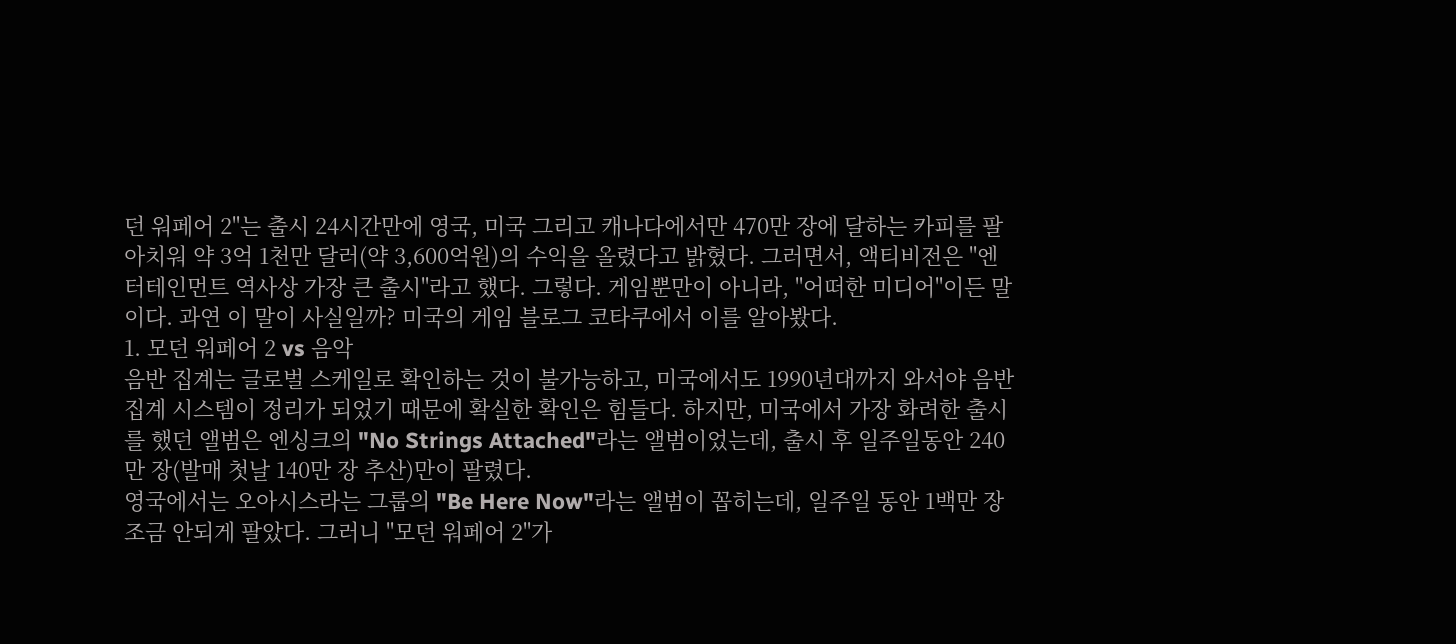던 워페어 2"는 출시 24시간만에 영국, 미국 그리고 캐나다에서만 470만 장에 달하는 카피를 팔아치워 약 3억 1천만 달러(약 3,600억원)의 수익을 올렸다고 밝혔다. 그러면서, 액티비전은 "엔터테인먼트 역사상 가장 큰 출시"라고 했다. 그렇다. 게임뿐만이 아니라, "어떠한 미디어"이든 말이다. 과연 이 말이 사실일까? 미국의 게임 블로그 코타쿠에서 이를 알아봤다.
1. 모던 워페어 2 vs 음악
음반 집계는 글로벌 스케일로 확인하는 것이 불가능하고, 미국에서도 1990년대까지 와서야 음반 집계 시스템이 정리가 되었기 때문에 확실한 확인은 힘들다. 하지만, 미국에서 가장 화려한 출시를 했던 앨범은 엔싱크의 "No Strings Attached"라는 앨범이었는데, 출시 후 일주일동안 240만 장(발매 첫날 140만 장 추산)만이 팔렸다.
영국에서는 오아시스라는 그룹의 "Be Here Now"라는 앨범이 꼽히는데, 일주일 동안 1백만 장 조금 안되게 팔았다. 그러니 "모던 워페어 2"가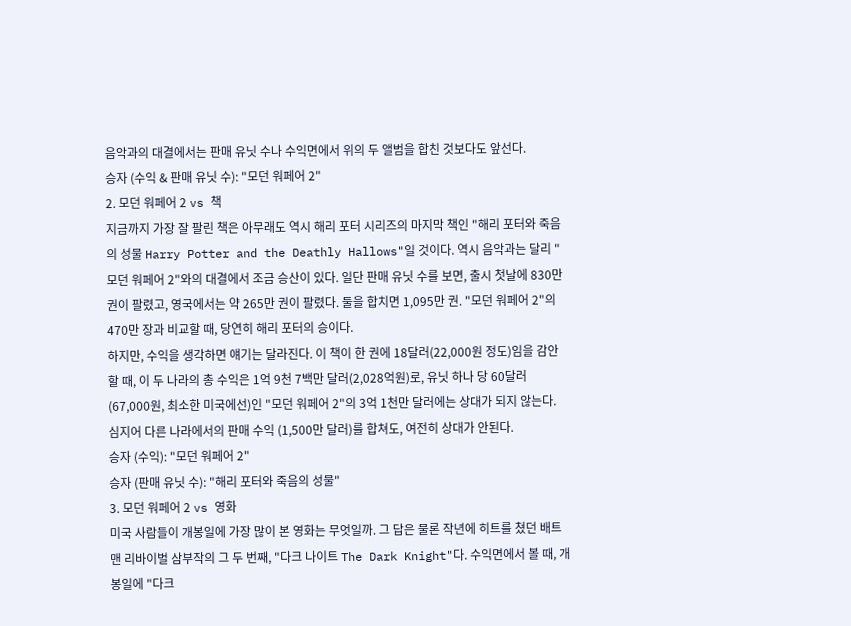음악과의 대결에서는 판매 유닛 수나 수익면에서 위의 두 앨범을 합친 것보다도 앞선다.
승자 (수익 & 판매 유닛 수): "모던 워페어 2"
2. 모던 워페어 2 vs 책
지금까지 가장 잘 팔린 책은 아무래도 역시 해리 포터 시리즈의 마지막 책인 "해리 포터와 죽음의 성물 Harry Potter and the Deathly Hallows"일 것이다. 역시 음악과는 달리 "모던 워페어 2"와의 대결에서 조금 승산이 있다. 일단 판매 유닛 수를 보면, 출시 첫날에 830만 권이 팔렸고, 영국에서는 약 265만 권이 팔렸다. 둘을 합치면 1,095만 권. "모던 워페어 2"의 470만 장과 비교할 때, 당연히 해리 포터의 승이다.
하지만, 수익을 생각하면 얘기는 달라진다. 이 책이 한 권에 18달러(22,000원 정도)임을 감안할 때, 이 두 나라의 총 수익은 1억 9천 7백만 달러(2,028억원)로, 유닛 하나 당 60달러(67,000원, 최소한 미국에선)인 "모던 워페어 2"의 3억 1천만 달러에는 상대가 되지 않는다. 심지어 다른 나라에서의 판매 수익 (1,500만 달러)를 합쳐도, 여전히 상대가 안된다.
승자 (수익): "모던 워페어 2"
승자 (판매 유닛 수): "해리 포터와 죽음의 성물"
3. 모던 워페어 2 vs 영화
미국 사람들이 개봉일에 가장 많이 본 영화는 무엇일까. 그 답은 물론 작년에 히트를 쳤던 배트맨 리바이벌 삼부작의 그 두 번째, "다크 나이트 The Dark Knight"다. 수익면에서 볼 때, 개봉일에 "다크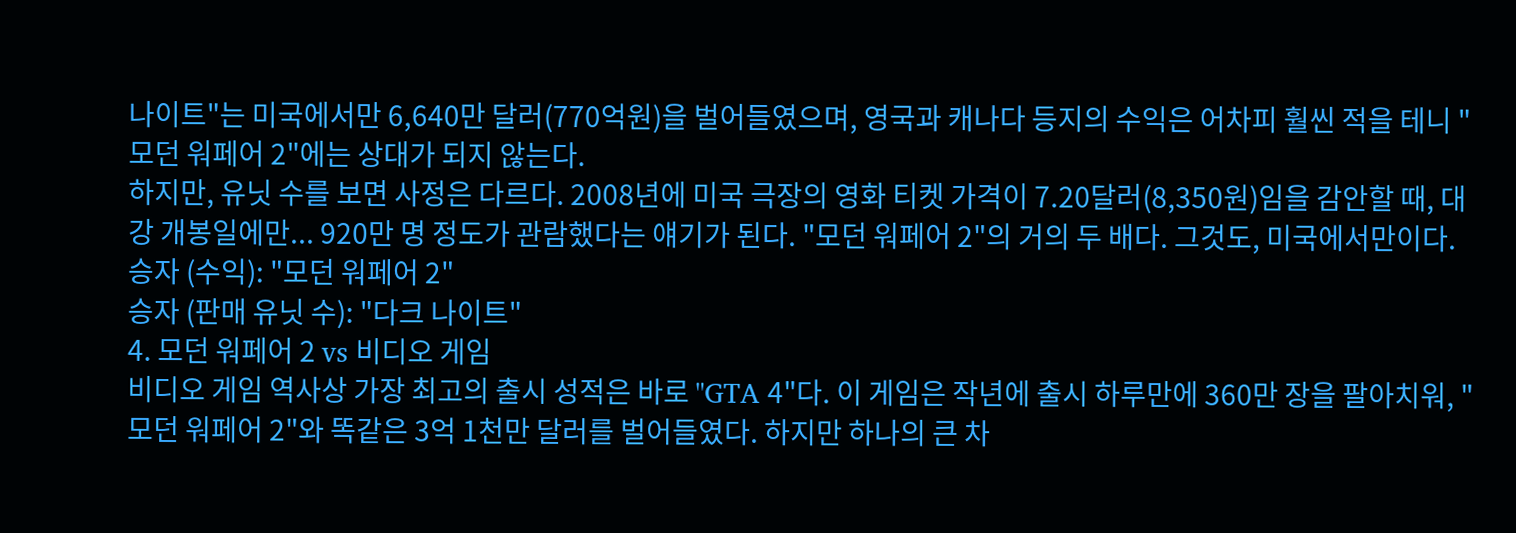나이트"는 미국에서만 6,640만 달러(770억원)을 벌어들였으며, 영국과 캐나다 등지의 수익은 어차피 훨씬 적을 테니 "모던 워페어 2"에는 상대가 되지 않는다.
하지만, 유닛 수를 보면 사정은 다르다. 2008년에 미국 극장의 영화 티켓 가격이 7.20달러(8,350원)임을 감안할 때, 대강 개봉일에만... 920만 명 정도가 관람했다는 얘기가 된다. "모던 워페어 2"의 거의 두 배다. 그것도, 미국에서만이다.
승자 (수익): "모던 워페어 2"
승자 (판매 유닛 수): "다크 나이트"
4. 모던 워페어 2 vs 비디오 게임
비디오 게임 역사상 가장 최고의 출시 성적은 바로 "GTA 4"다. 이 게임은 작년에 출시 하루만에 360만 장을 팔아치워, "모던 워페어 2"와 똑같은 3억 1천만 달러를 벌어들였다. 하지만 하나의 큰 차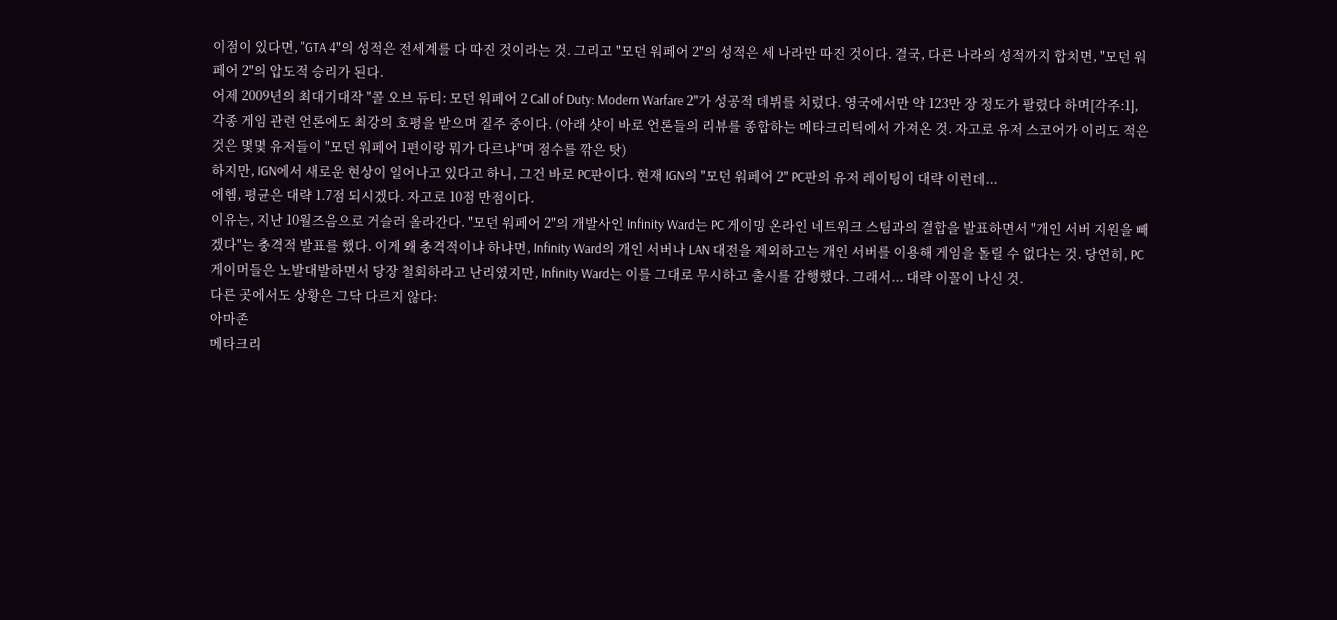이점이 있다면, "GTA 4"의 성적은 전세계를 다 따진 것이라는 것. 그리고 "모던 워페어 2"의 성적은 세 나라만 따진 것이다. 결국, 다른 나라의 성적까지 합치면, "모던 워페어 2"의 압도적 승리가 된다.
어제 2009년의 최대기대작 "콜 오브 듀티: 모던 워페어 2 Call of Duty: Modern Warfare 2"가 성공적 데뷔를 치렀다. 영국에서만 약 123만 장 정도가 팔렸다 하며[각주:1], 각종 게임 관련 언론에도 최강의 호평을 받으며 질주 중이다. (아래 샷이 바로 언론들의 리뷰를 종합하는 메타크리틱에서 가져온 것. 자고로 유저 스코어가 이리도 적은 것은 몇몇 유저들이 "모던 워페어 1편이랑 뭐가 다르냐"며 점수를 깎은 탓)
하지만, IGN에서 새로운 현상이 일어나고 있다고 하니, 그건 바로 PC판이다. 현재 IGN의 "모던 워페어 2" PC판의 유저 레이팅이 대략 이런데...
에헴, 평균은 대략 1.7점 되시겠다. 자고로 10점 만점이다.
이유는, 지난 10월즈음으로 거슬러 올라간다. "모던 워페어 2"의 개발사인 Infinity Ward는 PC 게이밍 온라인 네트워크 스팀과의 결합을 발표하면서 "개인 서버 지원을 빼겠다"는 충격적 발표를 했다. 이게 왜 충격적이냐 하냐면, Infinity Ward의 개인 서버나 LAN 대전을 제외하고는 개인 서버를 이용해 게임을 돌릴 수 없다는 것. 당연히, PC 게이머들은 노발대발하면서 당장 철회하라고 난리였지만, Infinity Ward는 이를 그대로 무시하고 출시를 감행했다. 그래서... 대략 이꼴이 나신 것.
다른 곳에서도 상황은 그닥 다르지 않다:
아마존
메타크리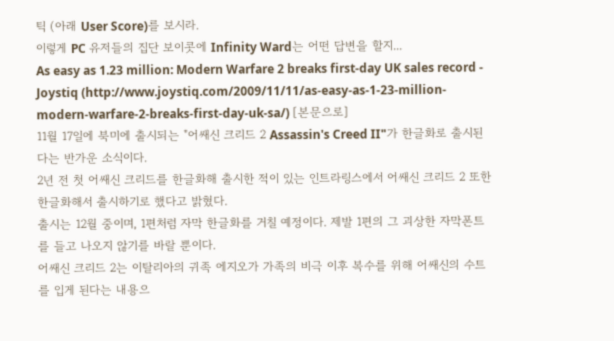틱 (아래 User Score)를 보시라.
이렇게 PC 유저들의 집단 보이콧에 Infinity Ward는 어떤 답변을 할지...
As easy as 1.23 million: Modern Warfare 2 breaks first-day UK sales record - Joystiq (http://www.joystiq.com/2009/11/11/as-easy-as-1-23-million-modern-warfare-2-breaks-first-day-uk-sa/) [본문으로]
11월 17일에 북미에 출시되는 "어쌔신 크리드 2 Assassin's Creed II"가 한글화로 출시된다는 반가운 소식이다.
2년 전 첫 어쌔신 크리드를 한글화해 출시한 적이 있는 인트라링스에서 어쌔신 크리드 2 또한 한글화해서 출시하기로 했다고 밝혔다.
출시는 12월 중이며, 1편처럼 자막 한글화를 거칠 예정이다. 제발 1편의 그 괴상한 자막폰트를 들고 나오지 않기를 바랄 뿐이다.
어쌔신 크리드 2는 이탈리아의 귀족 에지오가 가족의 비극 이후 복수를 위해 어쌔신의 수트를 입게 된다는 내용으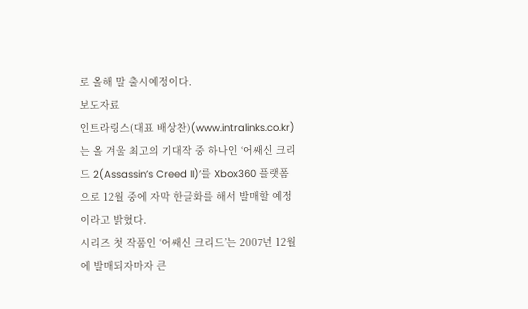로 올해 말 출시예정이다.
보도자료
인트라링스(대표 배상찬)(www.intralinks.co.kr)는 올 겨울 최고의 기대작 중 하나인 ‘어쌔신 크리드 2(Assassin’s Creed II)’를 Xbox360 플랫폼으로 12월 중에 자막 한글화를 해서 발매할 예정이라고 밝혔다.
시리즈 첫 작품인 ‘어쌔신 크리드’는 2007년 12월에 발매되자마자 큰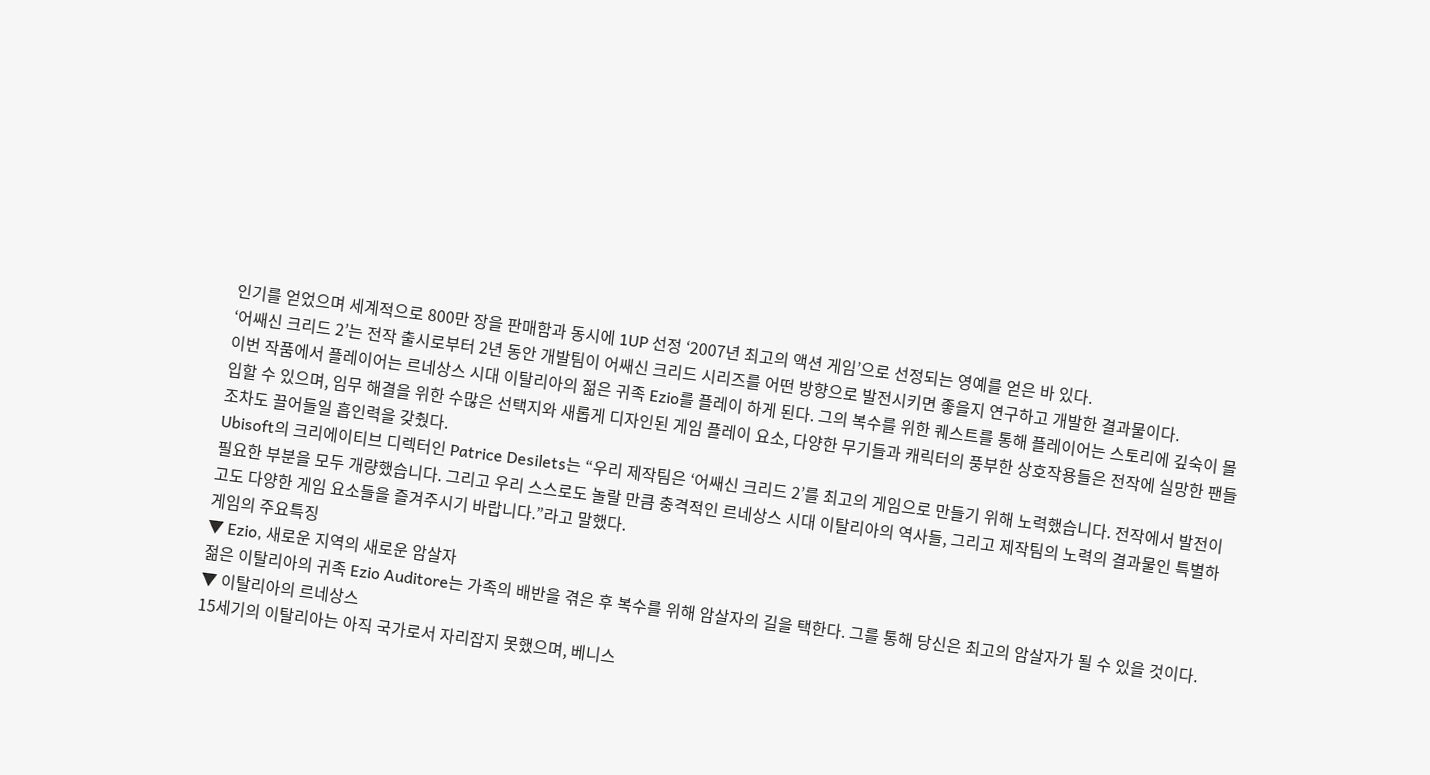인기를 얻었으며 세계적으로 800만 장을 판매함과 동시에 1UP 선정 ‘2007년 최고의 액션 게임’으로 선정되는 영예를 얻은 바 있다.
‘어쌔신 크리드 2’는 전작 출시로부터 2년 동안 개발팀이 어쌔신 크리드 시리즈를 어떤 방향으로 발전시키면 좋을지 연구하고 개발한 결과물이다.
이번 작품에서 플레이어는 르네상스 시대 이탈리아의 젊은 귀족 Ezio를 플레이 하게 된다. 그의 복수를 위한 퀘스트를 통해 플레이어는 스토리에 깊숙이 몰입할 수 있으며, 임무 해결을 위한 수많은 선택지와 새롭게 디자인된 게임 플레이 요소, 다양한 무기들과 캐릭터의 풍부한 상호작용들은 전작에 실망한 팬들조차도 끌어들일 흡인력을 갖췄다.
Ubisoft의 크리에이티브 디렉터인 Patrice Desilets는 “우리 제작팀은 ‘어쌔신 크리드 2’를 최고의 게임으로 만들기 위해 노력했습니다. 전작에서 발전이 필요한 부분을 모두 개량했습니다. 그리고 우리 스스로도 놀랄 만큼 충격적인 르네상스 시대 이탈리아의 역사들, 그리고 제작팀의 노력의 결과물인 특별하고도 다양한 게임 요소들을 즐겨주시기 바랍니다.”라고 말했다.
게임의 주요특징
▼ Ezio, 새로운 지역의 새로운 암살자
젊은 이탈리아의 귀족 Ezio Auditore는 가족의 배반을 겪은 후 복수를 위해 암살자의 길을 택한다. 그를 통해 당신은 최고의 암살자가 될 수 있을 것이다.
▼ 이탈리아의 르네상스
15세기의 이탈리아는 아직 국가로서 자리잡지 못했으며, 베니스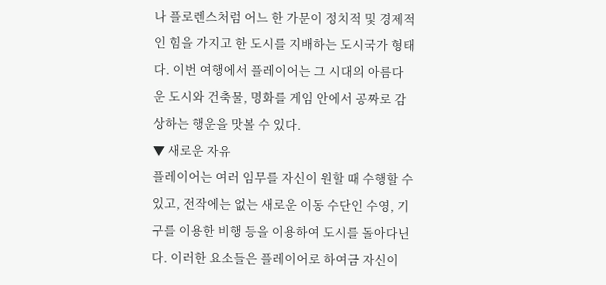나 플로렌스처럼 어느 한 가문이 정치적 및 경제적인 힘을 가지고 한 도시를 지배하는 도시국가 형태다. 이번 여행에서 플레이어는 그 시대의 아름다운 도시와 건축물, 명화를 게임 안에서 공짜로 감상하는 행운을 맛볼 수 있다.
▼ 새로운 자유
플레이어는 여러 임무를 자신이 원할 때 수행할 수 있고, 전작에는 없는 새로운 이동 수단인 수영, 기구를 이용한 비행 등을 이용하여 도시를 돌아다닌다. 이러한 요소들은 플레이어로 하여금 자신이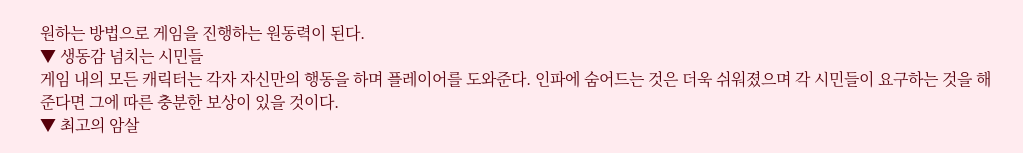원하는 방법으로 게임을 진행하는 원동력이 된다.
▼ 생동감 넘치는 시민들
게임 내의 모든 캐릭터는 각자 자신만의 행동을 하며 플레이어를 도와준다. 인파에 숨어드는 것은 더욱 쉬워졌으며 각 시민들이 요구하는 것을 해준다면 그에 따른 충분한 보상이 있을 것이다.
▼ 최고의 암살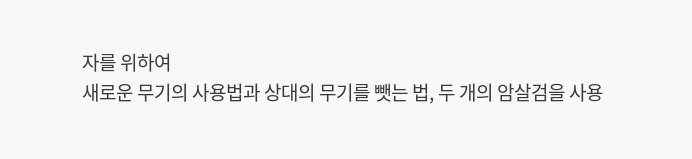자를 위하여
새로운 무기의 사용법과 상대의 무기를 뺏는 법, 두 개의 암살검을 사용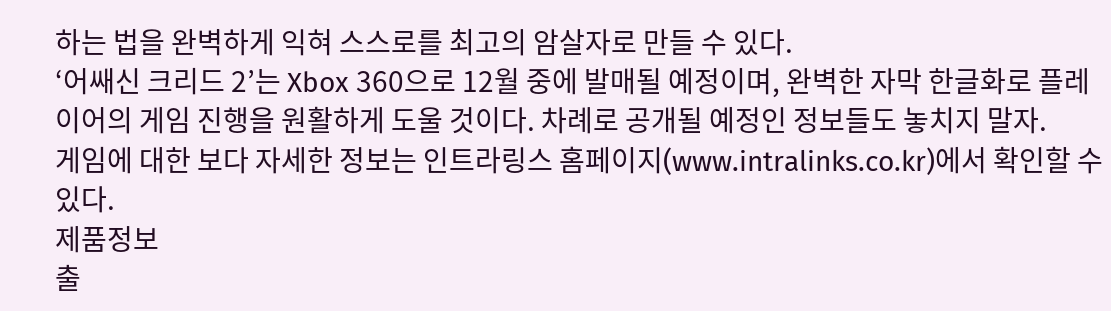하는 법을 완벽하게 익혀 스스로를 최고의 암살자로 만들 수 있다.
‘어쌔신 크리드 2’는 Xbox 360으로 12월 중에 발매될 예정이며, 완벽한 자막 한글화로 플레이어의 게임 진행을 원활하게 도울 것이다. 차례로 공개될 예정인 정보들도 놓치지 말자.
게임에 대한 보다 자세한 정보는 인트라링스 홈페이지(www.intralinks.co.kr)에서 확인할 수 있다.
제품정보
출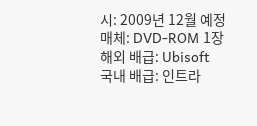시: 2009년 12월 예정
매체: DVD-ROM 1장
해외 배급: Ubisoft
국내 배급: 인트라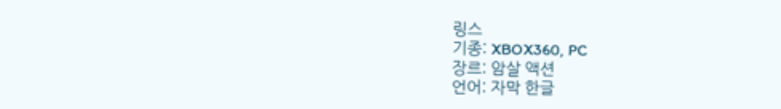링스
기종: XBOX360, PC
장르: 암살 액션
언어: 자막 한글